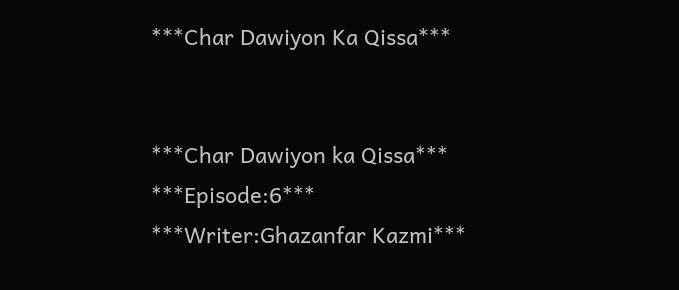***Char Dawiyon Ka Qissa***


***Char Dawiyon ka Qissa***
***Episode:6***
***Writer:Ghazanfar Kazmi***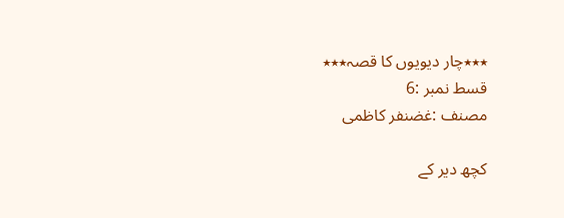٭٭٭چار دیویوں کا قصہ٭٭٭
قسط نمبر :6
مصنف :غضنفر کاظمی

کچھ دیر کے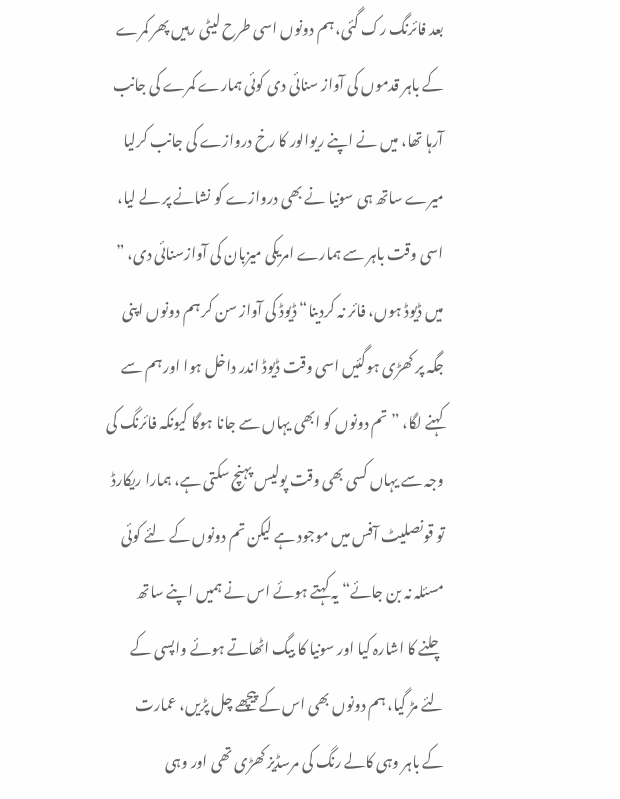بعد فائرنگ رک گئی، ہم دونوں اسی طرح لیٹی رہیں پھر کمرے کے باہر قدموں کی آواز سنائی دی کوئی ہمارے کمرے کی جانب آرہا تھا، میں نے اپنے ریوالور کا رخ دروازے کی جانب کرلیا میرے ساتھ ہی سونیا نے بھی دروازے کو نشانے پر لے لیا، اسی وقت باہر سے ہمارے امریکی میزبان کی آوازسنائی دی، ” میں ڈیوڈ ہوں، فائر نہ کردینا“ ڈیوڈ کی آواز سن کر ہم دونوں اپنی جگہ پر کھڑی ہوگئیں اسی وقت ڈیوڈ اندر داخل ہوا اور ہم سے کہنے لگا، ” تم دونوں کو ابھی یہاں سے جانا ہوگا کیونکہ فائرنگ کی وجہ سے یہاں کسی بھی وقت پولیس پہنچ سکتی ہے، ہمارا ریکارڈ تو قونصلیٹ آفس میں موجود ہے لیکن تم دونوں کے لئے کوئی مسئلہ نہ بن جائے“ یہ کہتے ہوئے اس نے ہمیں اپنے ساتھ چلنے کا اشارہ کیا اور سونیا کا بیگ اٹھاتے ہوئے واپسی کے لئے مڑ گیا، ہم دونوں بھی اس کے پیچھے چل پڑیں، عمارت کے باہر وہی کالے رنگ کی مرسڈیز کھڑی تھی اور وہی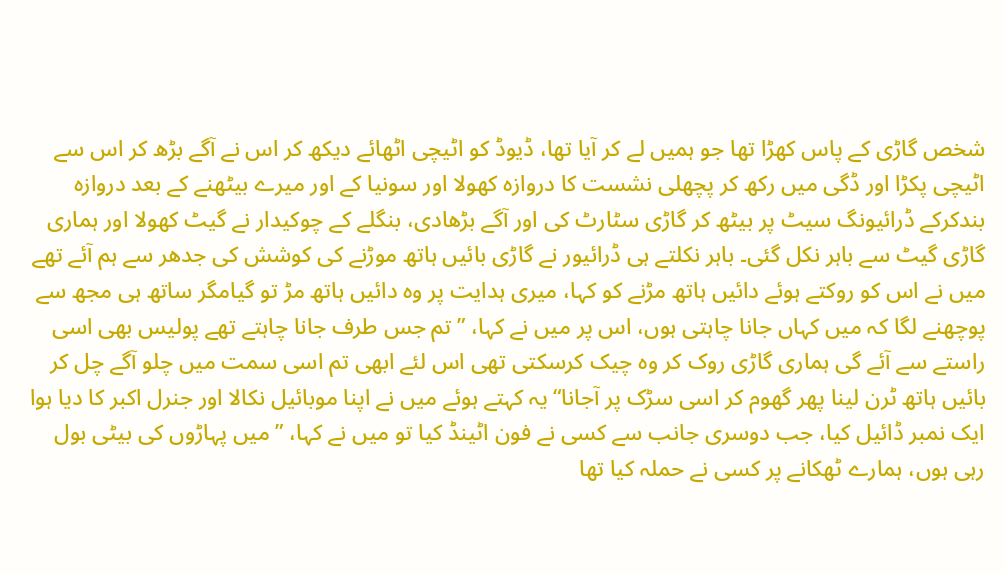شخص گاڑی کے پاس کھڑا تھا جو ہمیں لے کر آیا تھا، ڈیوڈ کو اٹیچی اٹھائے دیکھ کر اس نے آگے بڑھ کر اس سے اٹیچی پکڑا اور ڈگی میں رکھ کر پچھلی نشست کا دروازہ کھولا اور سونیا کے اور میرے بیٹھنے کے بعد دروازہ بندکرکے ڈرائیونگ سیٹ پر بیٹھ کر گاڑی سٹارٹ کی اور آگے بڑھادی، بنگلے کے چوکیدار نے گیٹ کھولا اور ہماری گاڑی گیٹ سے باہر نکل گئی۔ باہر نکلتے ہی ڈرائیور نے گاڑی بائیں ہاتھ موڑنے کی کوشش کی جدھر سے ہم آئے تھے میں نے اس کو روکتے ہوئے دائیں ہاتھ مڑنے کو کہا، میری ہدایت پر وہ دائیں ہاتھ مڑ تو گیامگر ساتھ ہی مجھ سے پوچھنے لگا کہ میں کہاں جانا چاہتی ہوں، اس پر میں نے کہا، ” تم جس طرف جانا چاہتے تھے پولیس بھی اسی راستے سے آئے گی ہماری گاڑی روک کر وہ چیک کرسکتی تھی اس لئے ابھی تم اسی سمت میں چلو آگے چل کر بائیں ہاتھ ٹرن لینا پھر گھوم کر اسی سڑک پر آجانا“ یہ کہتے ہوئے میں نے اپنا موبائیل نکالا اور جنرل اکبر کا دیا ہوا ایک نمبر ڈائیل کیا، جب دوسری جانب سے کسی نے فون اٹینڈ کیا تو میں نے کہا، ” میں پہاڑوں کی بیٹی بول رہی ہوں، ہمارے ٹھکانے پر کسی نے حملہ کیا تھا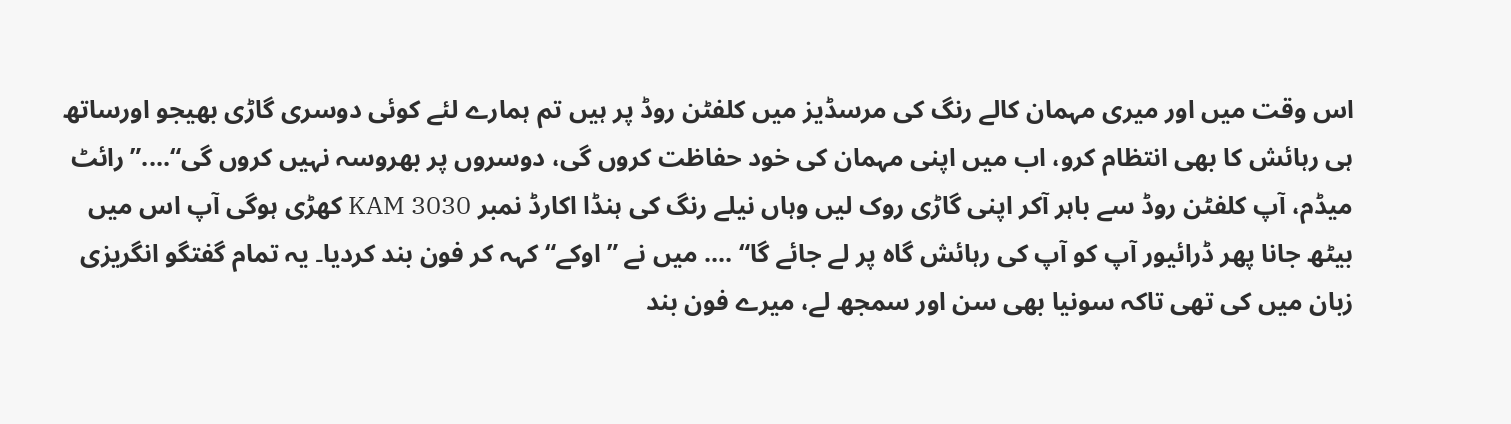اس وقت میں اور میری مہمان کالے رنگ کی مرسڈیز میں کلفٹن روڈ پر ہیں تم ہمارے لئے کوئی دوسری گاڑی بھیجو اورساتھ ہی رہائش کا بھی انتظام کرو، اب میں اپنی مہمان کی خود حفاظت کروں گی، دوسروں پر بھروسہ نہیں کروں گی“....” رائٹ میڈم، آپ کلفٹن روڈ سے باہر آکر اپنی گاڑی روک لیں وہاں نیلے رنگ کی ہنڈا اکارڈ نمبر KAM 3030 کھڑی ہوگی آپ اس میں بیٹھ جانا پھر ڈرائیور آپ کو آپ کی رہائش گاہ پر لے جائے گا“ .... میں نے ”اوکے“ کہہ کر فون بند کردیا۔ یہ تمام گفتگو انگریزی زبان میں کی تھی تاکہ سونیا بھی سن اور سمجھ لے، میرے فون بند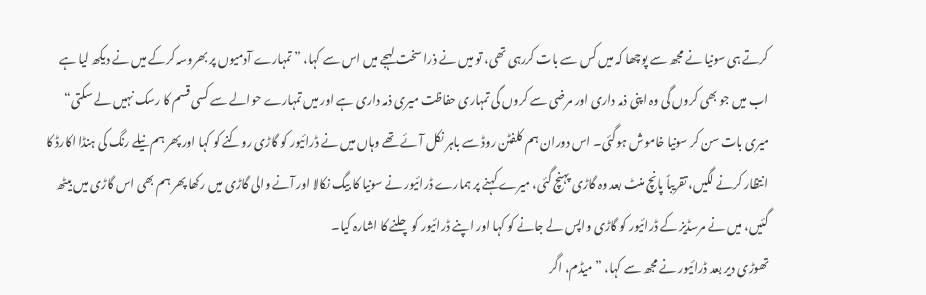کرتے ہی سونیا نے مجھ سے پوچھا کہ میں کس سے بات کررہی تھی، تو میں نے ذرا سخت لہجے میں اس سے کہا، ” تمہارے آدمیوں پر بھروسہ کرکے میں نے دیکھ لیا ہے اب میں جو بھی کروں گی وہ اپنی ذمہ داری اور مرضی سے کروں گی تمہاری حفاظت میری ذمہ داری ہے اور میں تمہارے حوالے سے کسی قسم کا رسک نہیں لے سکتی“ میری بات سن کر سونیا خاموش ہوگئی۔ اس دوران ہم کلفٹن روڈ سے باہر نکل آئے تھے وہاں میں نے ڈرائیور کو گاڑی روکنے کو کہا اور پھر ہم نیلے رنگ کی ہنڈا اکارڈ کا انتظار کرنے لگیں، تقریباً پانچ منٹ بعد وہ گاڑی پہنچ گئی، میرے کہنے پر ہمارے ڈرائیور نے سونیا کا بیگ نکالا اور آنے والی گاڑی میں رکھا پھر ہم بھی اس گاڑی میں بیٹھ گئیں، میں نے مرسڈیز کے ڈرائیور کو گاڑی واپس لے جانے کو کہا اور اپنے ڈرائیور کو چلنے کا اشارہ کیا۔
تھوڑی دیر بعد ڈرائیور نے مجھ سے کہا، ” میڈم، اگر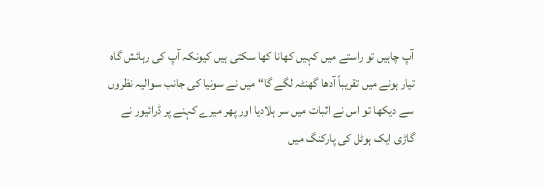آپ چاہیں تو راستے میں کہیں کھانا کھا سکتی ہیں کیونکہ آپ کی رہائش گاہ تیار ہونے میں تقریباً آدھا گھنٹہ لگے گا“ میں نے سونیا کی جانب سوالیہ نظروں سے دیکھا تو اس نے اثبات میں سر ہلادیا اور پھر میرے کہنے پر ڈرائیور نے گاڑی ایک ہوٹل کی پارکنگ میں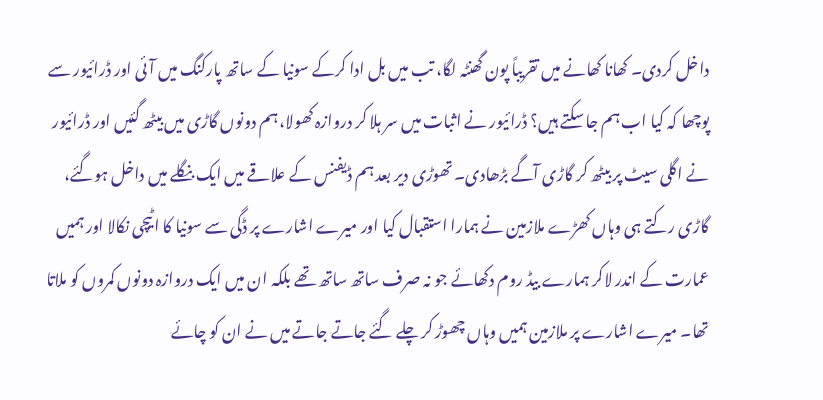داخل کردی۔ کھانا کھانے میں تقریباً پون گھنٹہ لگا، تب میں بل ادا کرکے سونیا کے ساتھ پارکنگ میں آئی اور ڈرائیور سے پوچھا کہ کیا اب ہم جا سکتے ہیں؟ ڈرائیور نے اثبات میں سر ہلا کر دروازہ کھولا، ہم دونوں گاڑی میں بیٹھ گئیں اور ڈرائیور نے اگلی سیٹ پر بیٹھ کر گاڑی آگے بڑھادی۔ تھوڑی دیر بعد ہم ڈیفنس کے علاقے میں ایک بنگلے میں داخل ہوگئے، گاڑی رکتے ہی وہاں کھڑے ملازمین نے ہمارا استقبال کیا اور میرے اشارے پر ڈگی سے سونیا کا اٹیچی نکالا اور ہمیں عمارت کے اندر لاکر ہمارے بیڈ روم دکھائے جو نہ صرف ساتھ ساتھ تھے بلکہ ان میں ایک دروازہ دونوں کمروں کو ملاتا تھا۔ میرے اشارے پر ملازمین ہمیں وہاں چھوڑ کر چلے گئے جاتے جاتے میں نے ان کو چائے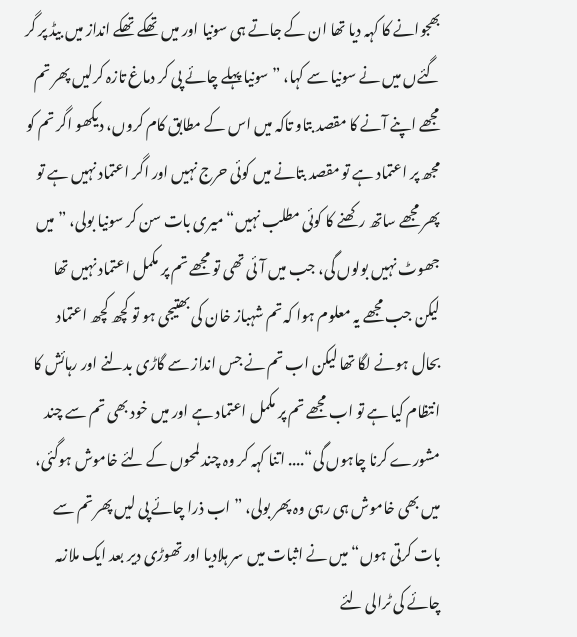بھجوانے کا کہہ دیا تھا ان کے جاتے ہی سونیا اور میں تھکے تھکے انداز میں بیڈ پر گر گئےں میں نے سونیا سے کہا، ” سونیا پہلے چائے پی کر دماغ تازہ کرلیں پھر تم مجھے اپنے آنے کا مقصد بتاو تاکہ میں اس کے مطابق کام کروں، دیکھو اگر تم کو مجھ پر اعتماد ہے تو مقصد بتانے میں کوئی حرج نہیں اور اگر اعتماد نہیں ہے تو پھر مجھے ساتھ رکھنے کا کوئی مطلب نہیں“ میری بات سن کر سونیا بولی، ” میں جھوٹ نہیں بولوں گی، جب میں آئی تھی تو مجھے تم پر مکمل اعتماد نہیں تھا لیکن جب مجھے یہ معلوم ہوا کہ تم شہباز خان کی بھتیجی ہو تو کچھ کچھ اعتماد بحال ہونے لگا تھا لیکن اب تم نے جس انداز سے گاڑی بدلنے اور رہائش کا انتظام کیا ہے تو اب مجھے تم پر مکمل اعتماد ہے اور میں خود بھی تم سے چند مشورے کرنا چاہوں گی“.... اتنا کہہ کر وہ چند لمحوں کے لئے خاموش ہوگئی، میں بھی خاموش ہی رہی وہ پھر بولی، ” اب ذرا چائے پی لیں پھر تم سے بات کرتی ہوں“ میں نے اثبات میں سر ہلادیا اور تھوڑی دیر بعد ایک ملازمہ چائے کی ٹرالی لئے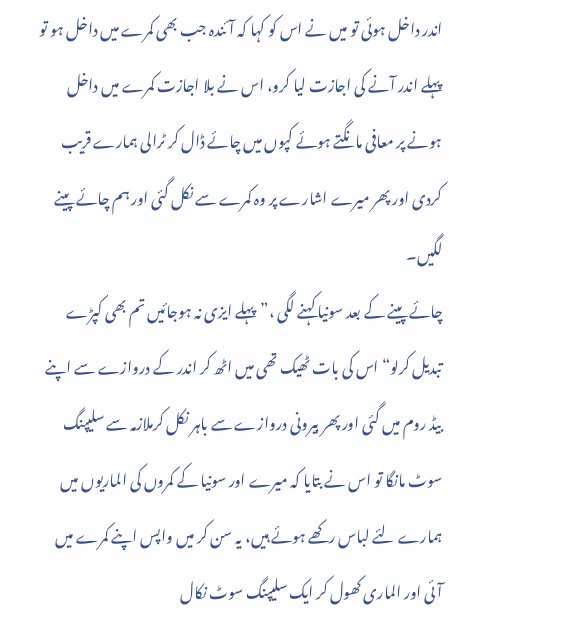اندر داخل ہوئی تو میں نے اس کو کہا کہ آئندہ جب بھی کمرے میں داخل ہو تو پہلے اندر آنے کی اجازت لیا کرو، اس نے بلا اجازت کمرے میں داخل ہونے پر معافی مانگتے ہوئے کپوں میں چائے ڈال کر ٹرالی ہمارے قریب کردی اور پھر میرے اشارے پر وہ کمرے سے نکل گئی اور ہم چائے پینے لگیں۔
چائے پینے کے بعد سونیا کہنے لگی ،”پہلے ایزی نہ ہوجائیں تم بھی کپڑے تبدیل کرلو“ اس کی بات ٹھیک تھی میں اٹھ کر اندر کے دروازے سے اپنے بیڈ روم میں گئی اور پھر بیرونی دروازے سے باہر نکل کرملازمہ سے سلیپنگ سوٹ مانگا تو اس نے بتایا کہ میرے اور سونیا کے کمروں کی الماریوں میں ہمارے لئے لباس رکھے ہوئے ہیں، یہ سن کر میں واپس اپنے کمرے میں آئی اور الماری کھول کر ایک سلیپنگ سوٹ نکال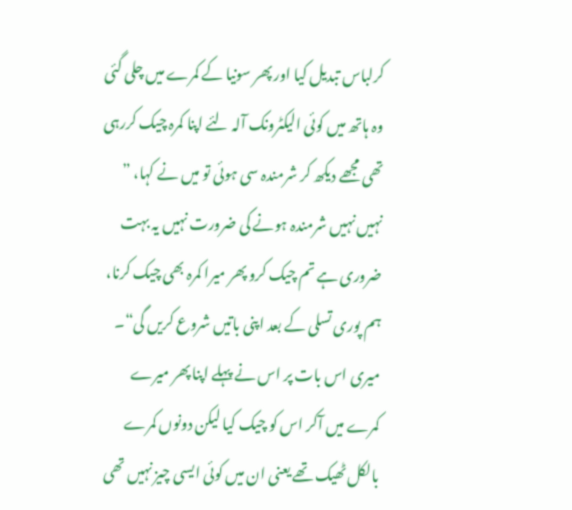کرلباس تبدیل کیا اور پھر سونیا کے کمرے میں چلی گئی وہ ہاتھ میں کوئی الیکٹرونک آلہ لئے اپنا کمرہ چیک کررہی تھی مجھے دیکھ کر شرمندہ سی ہوئی تو میں نے کہا، ” نہیں نہیں شرمندہ ہونے کی ضرورت نہیں یہ بہت ضروری ہے تم چیک کرو پھر میرا کمرہ بھی چیک کرنا، ہم پوری تسلی کے بعد اپنی باتیں شروع کریں گی“۔ میری اس بات پر اس نے پہلے اپنا پھر میرے کمرے میں آکر اس کو چیک کیا لیکن دونوں کمرے بالکل ٹھیک تھے یعنی ان میں کوئی ایسی چیز نہیں تھی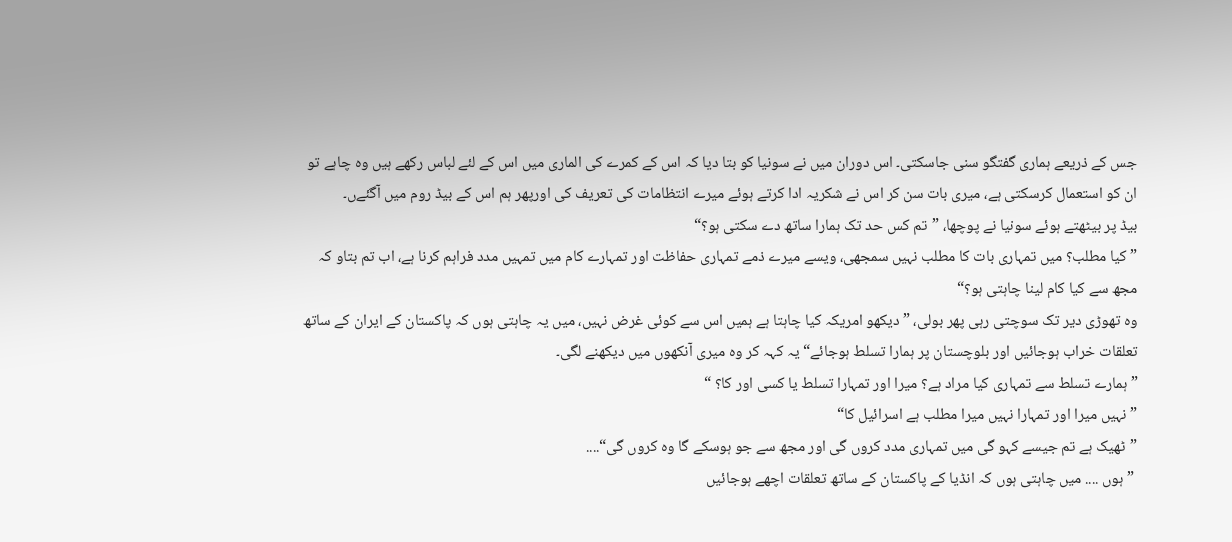جس کے ذریعے ہماری گفتگو سنی جاسکتی۔ اس دوران میں نے سونیا کو بتا دیا کہ اس کے کمرے کی الماری میں اس کے لئے لباس رکھے ہیں وہ چاہے تو ان کو استعمال کرسکتی ہے، میری بات سن کر اس نے شکریہ ادا کرتے ہوئے میرے انتظامات کی تعریف کی اورپھر ہم اس کے بیڈ روم میں آگئےں۔
بیڈ پر بیٹھتے ہوئے سونیا نے پوچھا، ”تم کس حد تک ہمارا ساتھ دے سکتی ہو؟“
” کیا مطلب؟ میں تمہاری بات کا مطلب نہیں سمجھی، ویسے میرے ذمے تمہاری حفاظت اور تمہارے کام میں تمہیں مدد فراہم کرنا ہے، اب تم بتاو کہ مجھ سے کیا کام لینا چاہتی ہو؟“
وہ تھوڑی دیر تک سوچتی رہی پھر بولی، ” دیکھو امریکہ کیا چاہتا ہے ہمیں اس سے کوئی غرض نہیں، میں یہ چاہتی ہوں کہ پاکستان کے ایران کے ساتھ تعلقات خراب ہوجائیں اور بلوچستان پر ہمارا تسلط ہوجائے“ یہ کہہ کر وہ میری آنکھوں میں دیکھنے لگی۔
” ہمارے تسلط سے تمہاری کیا مراد ہے؟ میرا اور تمہارا تسلط یا کسی اور کا؟ “
” نہیں میرا اور تمہارا نہیں میرا مطلب ہے اسرائیل کا“
”ٹھیک ہے تم جیسے کہو گی میں تمہاری مدد کروں گی اور مجھ سے جو ہوسکے گا وہ کروں گی“....
 ” ہوں .... میں چاہتی ہوں کہ انڈیا کے پاکستان کے ساتھ تعلقات اچھے ہوجائیں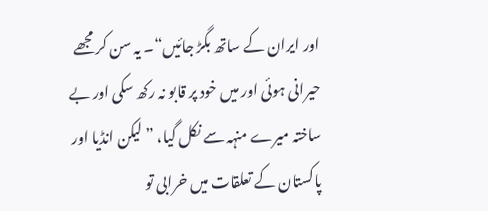اور ایران کے ساتھ بگڑ جائیں“۔ یہ سن کر مجھے حیرانی ہوئی اور میں خود پر قابو نہ رکھ سکی اور بے ساختہ میرے منہہ سے نکل گیا، ” لیکن انڈیا اور پاکستان کے تعلقات میں خرابی تو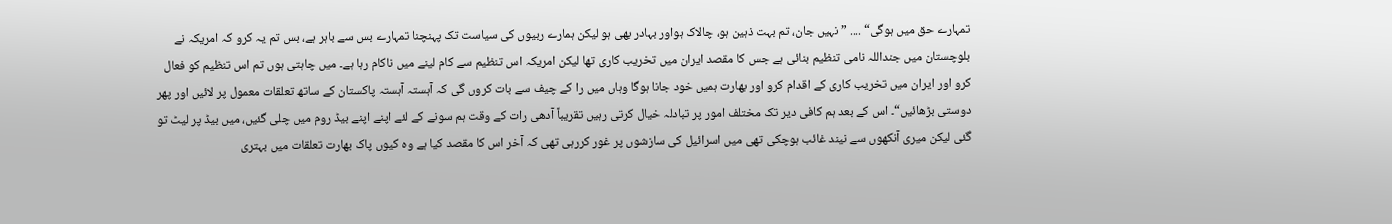تمہارے حق میں ہوگی“ .... ” نہیں جان، تم بہت ذہین ہو، چالاک ہواور بہادر بھی ہو لیکن ہمارے ربیوں کی سیاست تک پہنچنا تمہارے بس سے باہر ہے، بس تم یہ کرو کہ امریکہ نے بلوچستان میں جنداللہ نامی تنظیم بنائی ہے جس کا مقصد ایران میں تخریب کاری تھا لیکن امریکہ اس تنظیم سے کام لینے میں ناکام رہا ہے۔ میں چاہتی ہوں تم اس تنظیم کو فعال کرو اور ایران میں تخریب کاری کے اقدام کرو اور بھارت ہمیں خود جانا ہوگا وہاں میں را کے چیف سے بات کروں گی کہ آہستہ آہستہ پاکستان کے ساتھ تعلقات معمول پر لائیں اور پھر دوستی بڑھائیں“۔ اس کے بعد ہم کافی دیر تک مختلف امور پر تبادلہ خیال کرتی رہیں تقریباً آدھی رات کے وقت ہم سونے کے لئے اپنے اپنے بیڈ روم میں چلی گئیں، میں بیڈ پر لیٹ تو گئی لیکن میری آنکھوں سے نیند غائب ہوچکی تھی میں اسرائیل کی سازشوں پر غور کررہی تھی کہ آخر اس کا مقصد کیا ہے وہ کیوں پاک بھارت تعلقات میں بہتری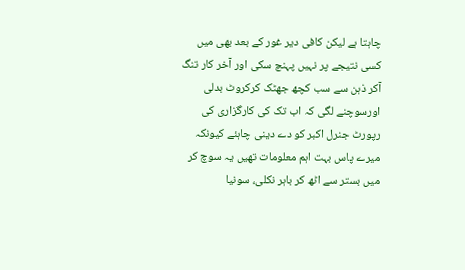چاہتا ہے لیکن کافی دیر غور کے بعد بھی میں کسی نتیجے پر نہیں پہنچ سکی اور آخر کار تنگ آکر ذہن سے سب کچھ جھٹک کرکروٹ بدلی اورسوچنے لگی کہ اب تک کی کارگزاری کی رپورٹ جنرل اکبر کو دے دینی چاہئے کیونکہ میرے پاس بہت اہم معلومات تھیں یہ سوچ کر میں بستر سے اٹھ کر باہر نکلی، سونیا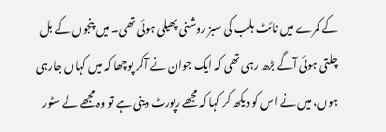کے کمرے میں نائٹ بلب کی سبز روشنی پھیلی ہوئی تھی۔ میں پنجوں کے بل چلتی ہوئی آگے بڑھ رہی تھی کہ ایک جوان نے آکر پوچھا کہ میں کہاں جارہی ہوں، میں نے اس کو دیکھ کر کہا کہ مجھے رپورٹ دینی ہے تو وہ مجھے لے سٹور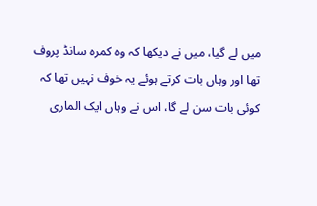میں لے گیا، میں نے دیکھا کہ وہ کمرہ سانڈ پروف تھا اور وہاں بات کرتے ہوئے یہ خوف نہیں تھا کہ کوئی بات سن لے گا، اس نے وہاں ایک الماری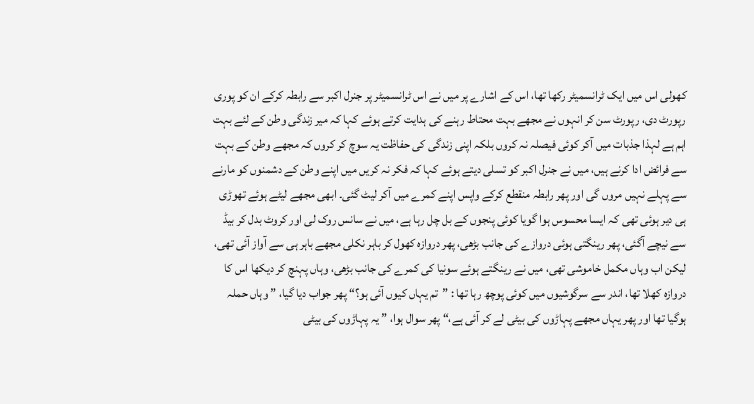کھولی اس میں ایک ٹرانسمیٹر رکھا تھا، اس کے اشارے پر میں نے اس ٹرانسمیٹر پر جنرل اکبر سے رابطہ کرکے ان کو پوری رپورٹ دی، رپورٹ سن کر انہوں نے مجھے بہت محتاط رہنے کی ہدایت کرتے ہوئے کہا کہ میر زندگی وطن کے لئے بہت اہم ہے لہذا جذبات میں آکر کوئی فیصلہ نہ کروں بلکہ اپنی زندگی کی حفاظت یہ سوچ کر کروں کہ مجھے وطن کے بہت سے فرائض ادا کرنے ہیں، میں نے جنرل اکبر کو تسلی دیتے ہوئے کہا کہ فکر نہ کریں میں اپنے وطن کے دشمنوں کو مارنے سے پہلے نہیں مروں گی اور پھر رابطہ منقطع کرکے واپس اپنے کمرے میں آکر لیٹ گئی۔ ابھی مجھے لیٹے ہوئے تھوڑی ہی دیر ہوئی تھی کہ ایسا محسوس ہوا گویا کوئی پنجوں کے بل چل رہا ہے، میں نے سانس روک لی اور کروٹ بدل کر بیڈ سے نیچے آگئی، پھر رینگتی ہوئی دروازے کی جانب بڑھی، پھر دروازہ کھول کر باہر نکلی مجھے باہر ہی سے آواز آئی تھی، لیکن اب وہاں مکمل خاموشی تھی، میں نے رینگتے ہوئے سونیا کی کمرے کی جانب بڑھی، وہاں پہنچ کر دیکھا اس کا دروازہ کھلا تھا، اندر سے سرگوشیوں میں کوئی پوچھ رہا تھا : ”تم یہاں کیوں آئی ہو؟“ پھر جواب دیا گیا، ” وہاں حملہ ہوگیا تھا اور پھر یہاں مجھے پہاڑوں کی بیٹی لے کر آئی ہے،“ پھر سوال ہوا، ” یہ پہاڑوں کی بیٹی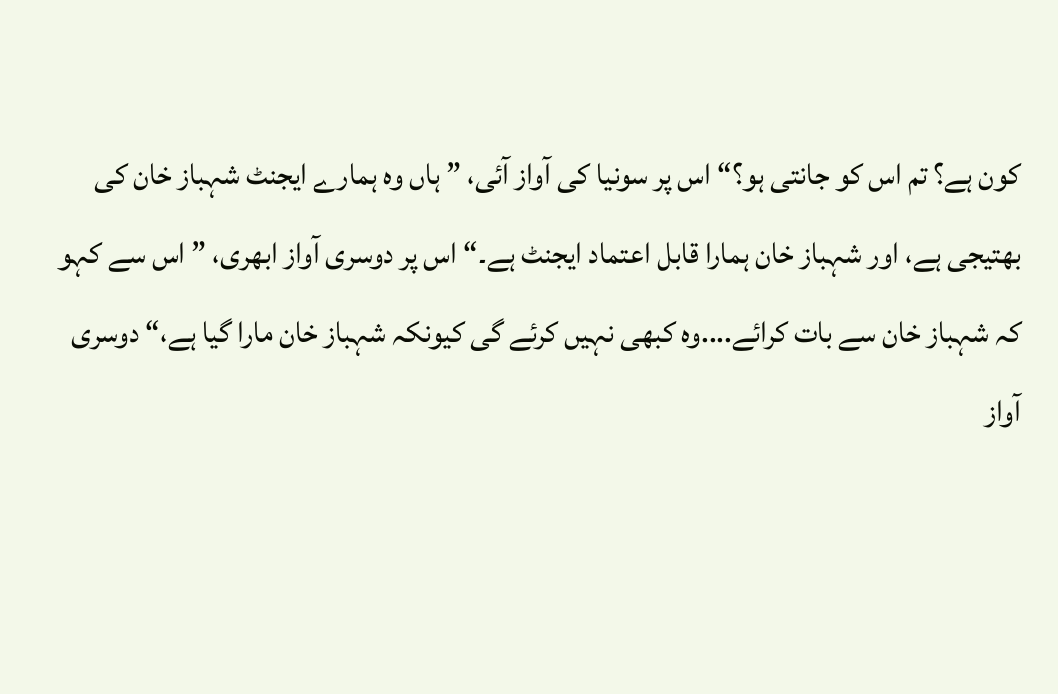کون ہے؟ تم اس کو جانتی ہو؟“ اس پر سونیا کی آواز آئی، ” ہاں وہ ہمارے ایجنٹ شہباز خان کی بھتیجی ہے، اور شہباز خان ہمارا قابل اعتماد ایجنٹ ہے۔“ اس پر دوسری آواز ابھری، ” اس سے کہو کہ شہباز خان سے بات کرائے....وہ کبھی نہیں کرئے گی کیونکہ شہباز خان مارا گیا ہے،“ دوسری آواز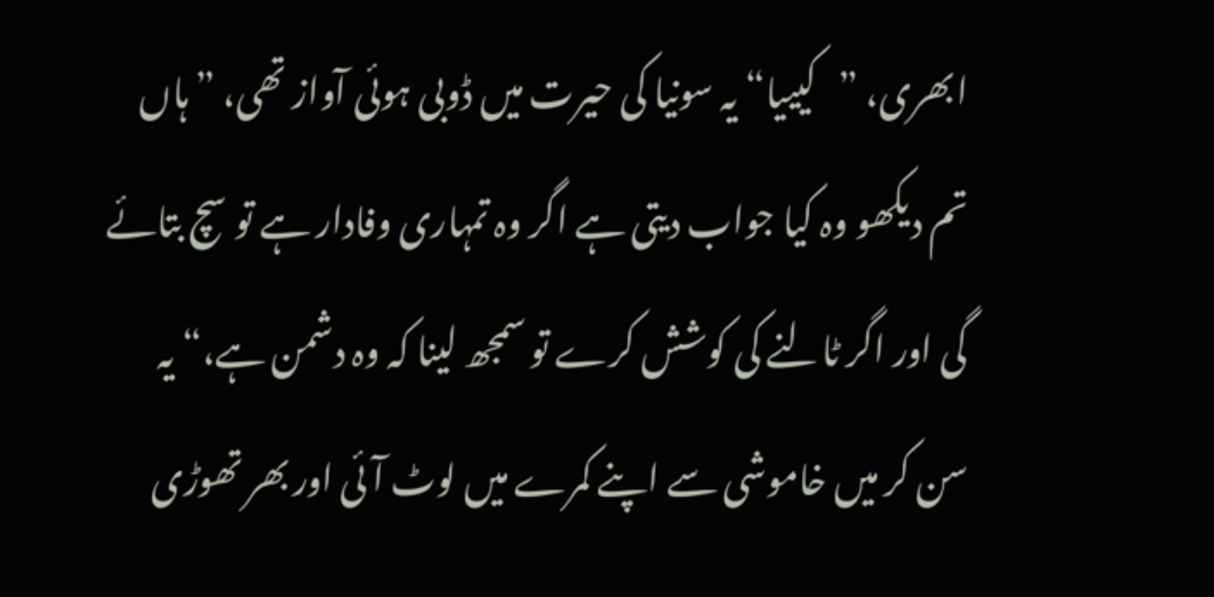ابھری، ”کیییا“ یہ سونیا کی حیرت میں ڈوبی ہوئی آواز تھی، ”ہاں تم دیکھو وہ کیا جواب دیتی ہے اگر وہ تمہاری وفادار ہے تو سچ بتائے گی اور اگر ٹالنے کی کوشش کرے تو سمجھ لینا کہ وہ دشمن ہے،“ یہ سن کر میں خاموشی سے اپنے کمرے میں لوٹ آئی اور بھر تھوڑی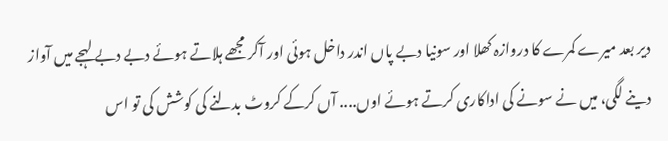دیر بعد میرے کمرے کا دروازہ کھلا اور سونیا دبے پاں اندر داخل ہوئی اور آکر مجھے ہلاتے ہوئے دبے دبے لہجے میں آواز دینے لگی، میں نے سونے کی اداکاری کرتے ہوئے اوں.... آں کرکے کروٹ بدلنے کی کوشش کی تو اس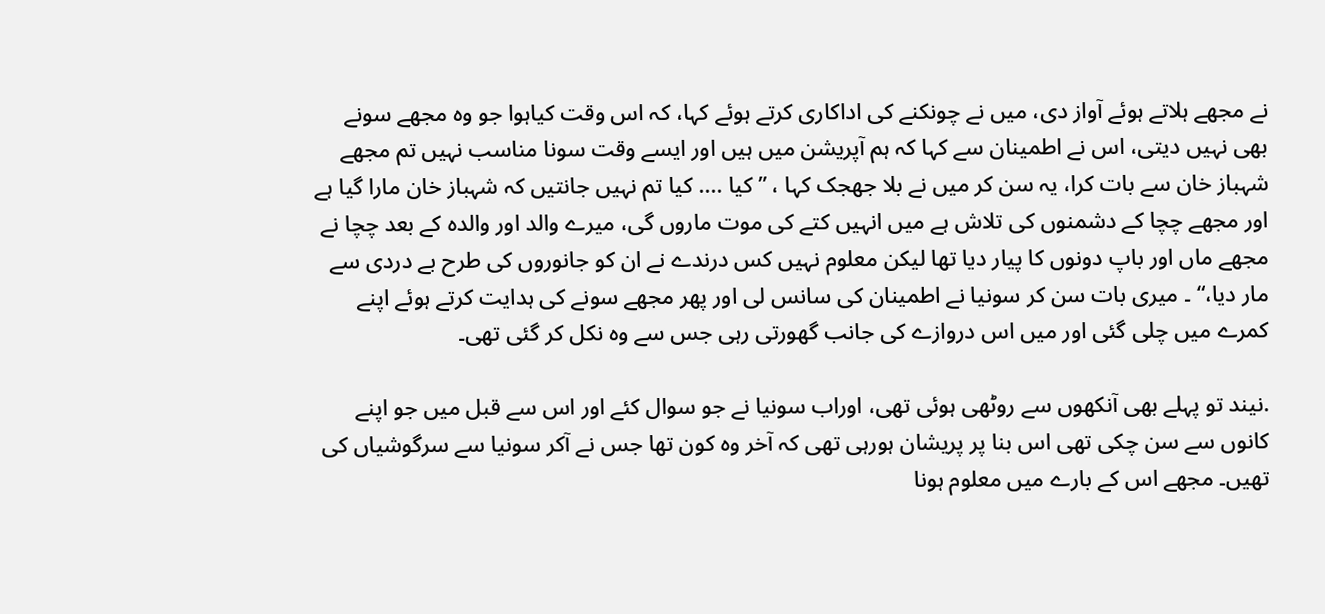نے مجھے ہلاتے ہوئے آواز دی، میں نے چونکنے کی اداکاری کرتے ہوئے کہا، کہ اس وقت کیاہوا جو وہ مجھے سونے بھی نہیں دیتی، اس نے اطمینان سے کہا کہ ہم آپریشن میں ہیں اور ایسے وقت سونا مناسب نہیں تم مجھے شہباز خان سے بات کرا، یہ سن کر میں نے بلا جھجک کہا ، ” کیا .... کیا تم نہیں جانتیں کہ شہباز خان مارا گیا ہے اور مجھے چچا کے دشمنوں کی تلاش ہے میں انہیں کتے کی موت ماروں گی، میرے والد اور والدہ کے بعد چچا نے مجھے ماں اور باپ دونوں کا پیار دیا تھا لیکن معلوم نہیں کس درندے نے ان کو جانوروں کی طرح بے دردی سے مار دیا،“ ۔ میری بات سن کر سونیا نے اطمینان کی سانس لی اور پھر مجھے سونے کی ہدایت کرتے ہوئے اپنے کمرے میں چلی گئی اور میں اس دروازے کی جانب گھورتی رہی جس سے وہ نکل کر گئی تھی۔

.نیند تو پہلے بھی آنکھوں سے روٹھی ہوئی تھی، اوراب سونیا نے جو سوال کئے اور اس سے قبل میں جو اپنے کانوں سے سن چکی تھی اس بنا پر پریشان ہورہی تھی کہ آخر وہ کون تھا جس نے آکر سونیا سے سرگوشیاں کی تھیں۔ مجھے اس کے بارے میں معلوم ہونا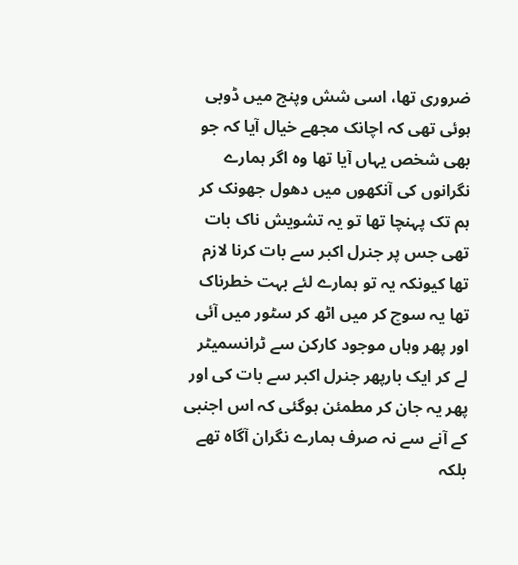ضروری تھا، اسی شش وپنج میں ڈوبی ہوئی تھی کہ اچانک مجھے خیال آیا کہ جو بھی شخص یہاں آیا تھا وہ اگر ہمارے نگرانوں کی آنکھوں میں دھول جھونک کر ہم تک پہنچا تھا تو یہ تشویش ناک بات تھی جس پر جنرل اکبر سے بات کرنا لازم تھا کیونکہ یہ تو ہمارے لئے بہت خطرناک تھا یہ سوچ کر میں اٹھ کر سٹور میں آئی اور پھر وہاں موجود کارکن سے ٹرانسمیٹر لے کر ایک بارپھر جنرل اکبر سے بات کی اور پھر یہ جان کر مطمئن ہوگئی کہ اس اجنبی کے آنے سے نہ صرف ہمارے نگران آگاہ تھے بلکہ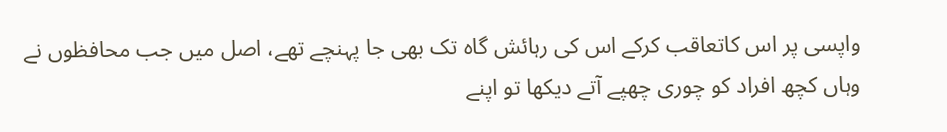واپسی پر اس کاتعاقب کرکے اس کی رہائش گاہ تک بھی جا پہنچے تھے، اصل میں جب محافظوں نے وہاں کچھ افراد کو چوری چھپے آتے دیکھا تو اپنے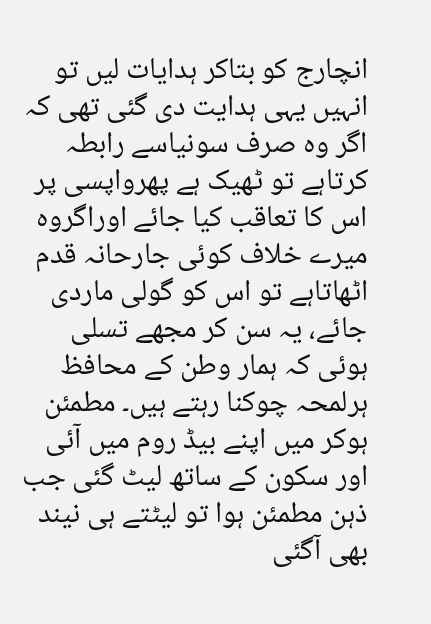انچارج کو بتاکر ہدایات لیں تو انہیں یہی ہدایت دی گئی تھی کہ اگر وہ صرف سونیاسے رابطہ کرتاہے تو ٹھیک ہے پھرواپسی پر اس کا تعاقب کیا جائے اوراگروہ میرے خلاف کوئی جارحانہ قدم اٹھاتاہے تو اس کو گولی ماردی جائے، یہ سن کر مجھے تسلی ہوئی کہ ہمار وطن کے محافظ ہرلمحہ چوکنا رہتے ہیں۔ مطمئن ہوکر میں اپنے بیڈ روم میں آئی اور سکون کے ساتھ لیٹ گئی جب ذہن مطمئن ہوا تو لیٹتے ہی نیند بھی آگئی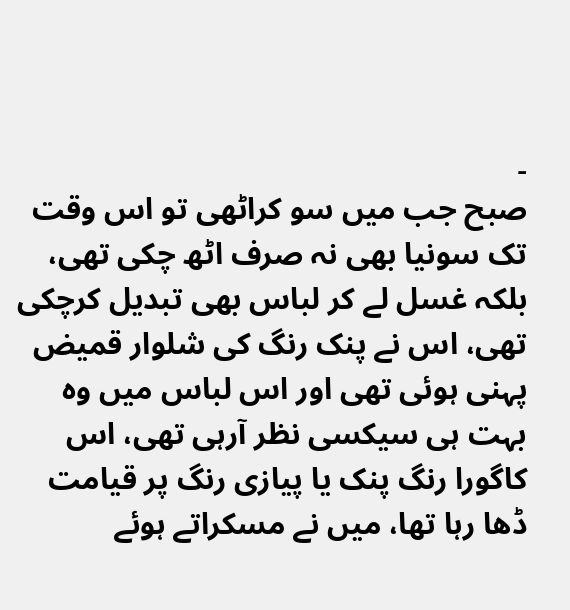۔
صبح جب میں سو کراٹھی تو اس وقت تک سونیا بھی نہ صرف اٹھ چکی تھی، بلکہ غسل لے کر لباس بھی تبدیل کرچکی تھی، اس نے پنک رنگ کی شلوار قمیض پہنی ہوئی تھی اور اس لباس میں وہ بہت ہی سیکسی نظر آرہی تھی، اس کاگورا رنگ پنک یا پیازی رنگ پر قیامت ڈھا رہا تھا، میں نے مسکراتے ہوئے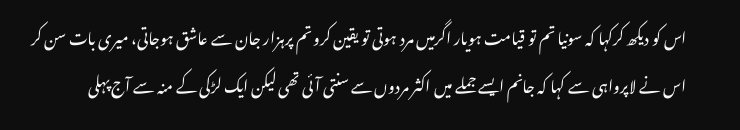اس کو دیکھ کرکہا کہ سونیا تم تو قیامت ہویار اگرمیں مرد ہوتی تو یقین کرو تم پرہزار جان سے عاشق ہوجاتی، میری بات سن کر اس نے لاپرواہی سے کہا کہ جانم ایسے جملے میں اکثر مردوں سے سنتی آئی تھی لیکن ایک لڑکی کے منہ سے آج پہلی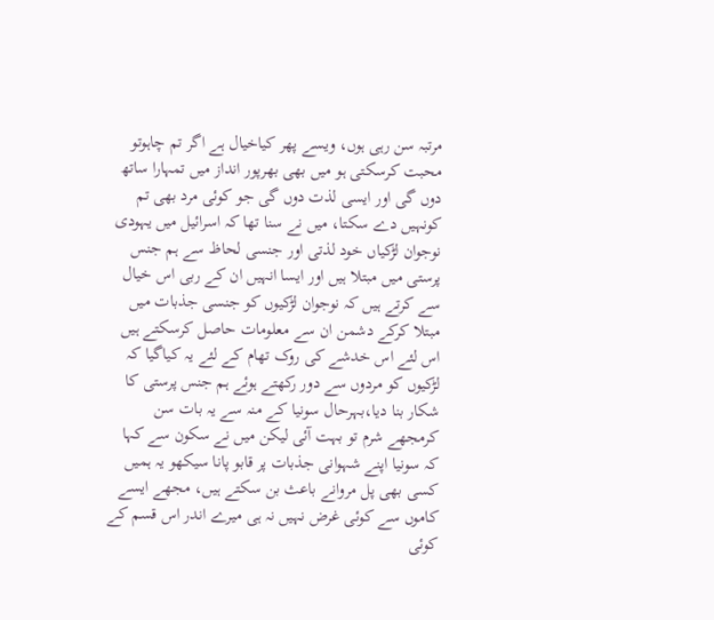مرتبہ سن رہی ہوں، ویسے پھر کیاخیال ہے اگر تم چاہوتو محبت کرسکتی ہو میں بھی بھرپور انداز میں تمہارا ساتھ دوں گی اور ایسی لذت دوں گی جو کوئی مرد بھی تم کونہیں دے سکتا، میں نے سنا تھا کہ اسرائیل میں یہودی نوجوان لڑکیاں خود لذتی اور جنسی لحاظ سے ہم جنس پرستی میں مبتلا ہیں اور ایسا انہیں ان کے ربی اس خیال سے کرتے ہیں کہ نوجوان لڑکیوں کو جنسی جذبات میں مبتلا کرکے دشمن ان سے معلومات حاصل کرسکتے ہیں اس لئے اس خدشے کی روک تھام کے لئے یہ کیاگیا کہ لڑکیوں کو مردوں سے دور رکھتے ہوئے ہم جنس پرستی کا شکار بنا دیا،بہرحال سونیا کے منہ سے یہ بات سن کرمجھے شرم تو بہت آئی لیکن میں نے سکون سے کہا کہ سونیا اپنے شہوانی جذبات پر قابو پانا سیکھو یہ ہمیں کسی بھی پل مروانے باعث بن سکتے ہیں، مجھے ایسے کاموں سے کوئی غرض نہیں نہ ہی میرے اندر اس قسم کے کوئی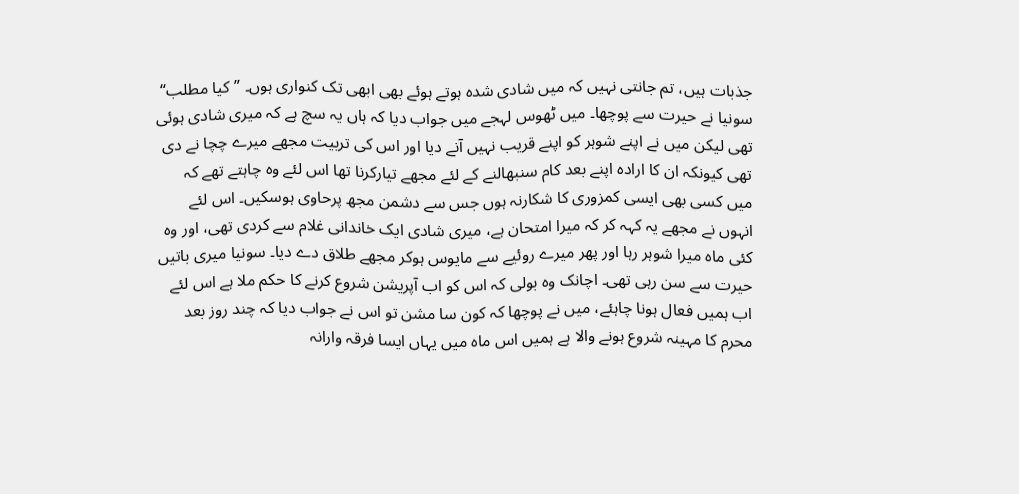جذبات ہیں، تم جانتی نہیں کہ میں شادی شدہ ہوتے ہوئے بھی ابھی تک کنواری ہوں۔ ”کیا مطلب“ سونیا نے حیرت سے پوچھا۔ میں ٹھوس لہجے میں جواب دیا کہ ہاں یہ سچ ہے کہ میری شادی ہوئی تھی لیکن میں نے اپنے شوہر کو اپنے قریب نہیں آنے دیا اور اس کی تربیت مجھے میرے چچا نے دی تھی کیونکہ ان کا ارادہ اپنے بعد کام سنبھالنے کے لئے مجھے تیارکرنا تھا اس لئے وہ چاہتے تھے کہ میں کسی بھی ایسی کمزوری کا شکارنہ ہوں جس سے دشمن مجھ پرحاوی ہوسکیں۔ اس لئے انہوں نے مجھے یہ کہہ کر کہ میرا امتحان ہے، میری شادی ایک خاندانی غلام سے کردی تھی، اور وہ کئی ماہ میرا شوہر رہا اور پھر میرے روئیے سے مایوس ہوکر مجھے طلاق دے دیا۔ سونیا میری باتیں حیرت سے سن رہی تھی۔ اچانک وہ بولی کہ اس کو اب آپریشن شروع کرنے کا حکم ملا ہے اس لئے اب ہمیں فعال ہونا چاہئے، میں نے پوچھا کہ کون سا مشن تو اس نے جواب دیا کہ چند روز بعد محرم کا مہینہ شروع ہونے والا ہے ہمیں اس ماہ میں یہاں ایسا فرقہ وارانہ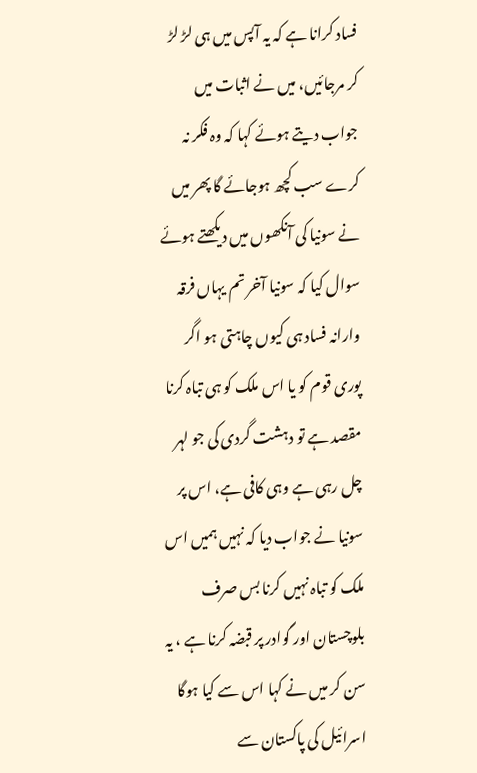فساد کرانا ہے کہ یہ آپس میں ہی لڑ لڑ کر مرجائیں، میں نے اثبات میں جواب دیتے ہوئے کہا کہ وہ فکر نہ کرے سب کچھ ہوجائے گا پھر میں نے سونیا کی آنکھوں میں دیکھتے ہوئے سوال کیا کہ سونیا آخر تم یہاں فرقہ وارانہ فساد ہی کیوں چاہتی ہو اگر پوری قوم کو یا اس ملک کو ہی تباہ کرنا مقصد ہے تو دہشت گردی کی جو لہر چل رہی ہے وہی کافی ہے، اس پر سونیا نے جواب دیا کہ نہیں ہمیں اس ملک کو تباہ نہیں کرنا بس صرف بلوچستان اور گوادر پر قبضہ کرنا ہے ، یہ سن کر میں نے کہا اس سے کیا ہوگا اسرائیل کی پاکستان سے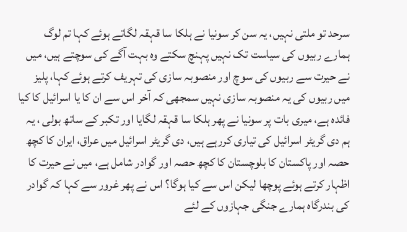سرحد تو ملتی نہیں، یہ سن کر سونیا نے ہلکا سا قہقہ لگاتے ہوئے کہا تم لوگ ہمارے ربیوں کی سیاست تک نہیں پہنچ سکتے وہ بہت آگے کی سوچتے ہیں، میں نے حیرت سے ربیوں کی سوچ اور منصوبہ سازی کی تہریف کرتے ہوئے کہا، پلیز میں ربیوں کی یہ منصوبہ سازی نہیں سمجھی کہ آخر اس سے ان کا یا اسرائیل کا کیا فائدہ ہے، میری بات پر سونیا نے پھر ہلکا سا قہقہ لگایا اور تکبر کے ساتھ بولی ، یہ ہم دی گریٹر اسرائیل کی تیاری کررہے ہیں، دی گریٹر اسرائیل میں عراق، ایران کا کچھ حصہ اور پاکستان کا بلوچستان کا کچھ حصہ اور گوادر شامل ہے، میں نے حیرت کا اظہار کرتے ہوئے پوچھا لیکن اس سے کیا ہوگا؟ اس نے پھر غرور سے کہا کہ گوادر کی بندرگاہ ہمارے جنگی جہازوں کے لئے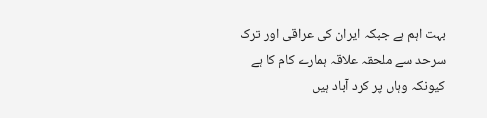بہت اہم ہے جبکہ ایران کی عراقی اور ترک سرحد سے ملحقہ علاقہ ہمارے کام کا ہے کیونکہ وہاں پر کرد آباد ہیں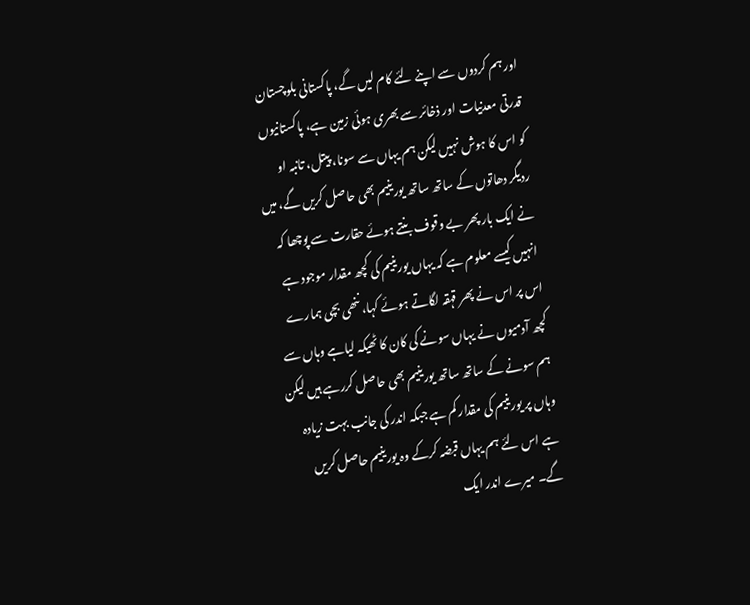اور ہم کردوں سے اپنے لئے کام لیں گے، پاکستانی بلوچستان قدرتی معدنیات اور ذخائر سے بھری ہوئی زمین ہے، پاکستانیوں کو اس کا ہوش نہیں لیکن ہم یہاں سے سونا، پیتل، تانبہ او ردیگر دھاتوں کے ساتھ ساتھ یورینیم بھی حاصل کریں گے، میں نے ایک بار پھر بے وقوف بنتے ہوئے حقارت سے پوچھا کہ انہیں کیسے معلوم ہے کہ یہاں یورینیم کی کچھ مقدار موجود ہے اس پر اس نے پھر قہقہ لگاتے ہوئے کہا، ننھی بچی ہمارے کچھ آدمیوں نے یہاں سونے کی کان کا ٹھیکہ لیاہے وہاں سے ہم سونے کے ساتھ ساتھ یورینیم بھی حاصل کررہے ہیں لیکن وہاں پر یورینیم کی مقدار کم ہے جبکہ اندر کی جانب بہت زیادہ ہے اس لئے ہم یہاں قبضہ کرکے وہ یورینیم حاصل کریں گے۔ میرے اندر ایک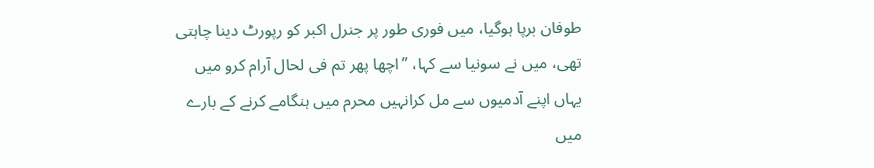طوفان برپا ہوگیا، میں فوری طور پر جنرل اکبر کو رپورٹ دینا چاہتی تھی، میں نے سونیا سے کہا، ”اچھا پھر تم فی لحال آرام کرو میں یہاں اپنے آدمیوں سے مل کرانہیں محرم میں ہنگامے کرنے کے بارے میں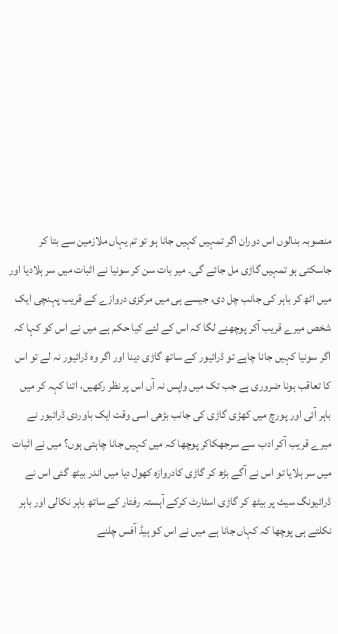منصوبہ بنالوں اس دوران اگر تمہیں کہیں جانا ہو تو تم یہاں ملازمین سے بتا کر جاسکتی ہو تمہیں گاڑی مل جائے گی۔ میر بات سن کر سونیا نے اثبات میں سر ہلادیا اور میں اٹھ کر باہر کی جانب چل دی، جیسے ہی میں مرکزی دروازے کے قریب پہنچی ایک شخص میرے قریب آکر پوچھنے لگا کہ اس کے لئے کیا حکم ہے میں نے اس کو کہا کہ اگر سونیا کہیں جانا چاہے تو ڈرائیور کے ساتھ گاڑی دینا اور اگر وہ ڈرائیور نہ لے تو اس کا تعاقب ہونا ضروری ہے جب تک میں واپس نہ آں اس پر نظر رکھیں، اتنا کہہ کر میں باہر آئی اور پورچ میں کھڑی گاڑی کی جانب بڑھی اسی وقت ایک باوردی ڈرائیور نے میرے قریب آکر ادب سے سرجھکاکر پوچھا کہ میں کہیں جانا چاہتی ہوں؟ میں نے اثبات میں سر ہلایا تو اس نے آگے بڑھ کر گاڑی کادروازہ کھول دیا میں اندر بیٹھ گئی اس نے ڈرائیونگ سیٹ پر بیٹھ کر گاڑی اسٹارٹ کرکے آہستہ رفتار کے ساتھ باہر نکالی اور باہر نکلتے ہی پوچھا کہ کہاں جانا ہے میں نے اس کو ہیڈ آفس چلنے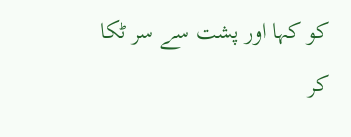کو کہا اور پشت سے سر ٹکا کر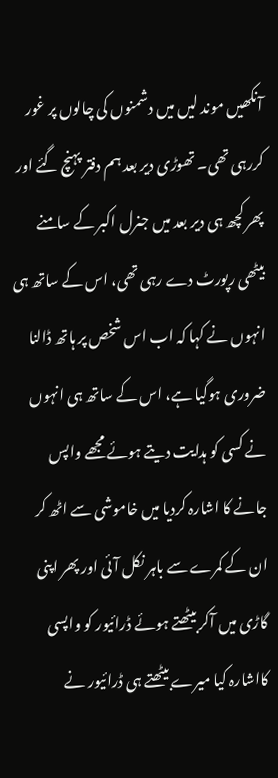آنکھیں موند لیں میں دشمنوں کی چالوں پر غور کررہی تھی۔ تھوڑی دیر بعد ہم دفتر پہنچ گئے اور پھر کچھ ہی دیر بعد میں جنرل اکبر کے سامنے بیٹھی رپورٹ دے رہی تھی، اس کے ساتھ ہی انہوں نے کہا کہ اب اس شخص پر ہاتھ ڈالنا ضروری ہوگیا ہے، اس کے ساتھ ہی انہوں نے کسی کو ہدایت دیتے ہوئے مجھے واپس جانے کا اشارہ کردیا میں خاموشی سے اٹھ کر ان کے کمرے سے باہر نکل آئی اور پھر اپنی گاڑی میں آکر بیٹھتے ہوئے ڈرائیور کو واپسی کااشارہ کیا میرے بیٹھتے ہی ڈرائیور نے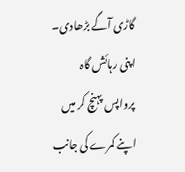گاڑی آگے بڑھادی۔
اپنی رہائش گاہ پرواپس پہنچ کر میں اپنے کمرے کی جانب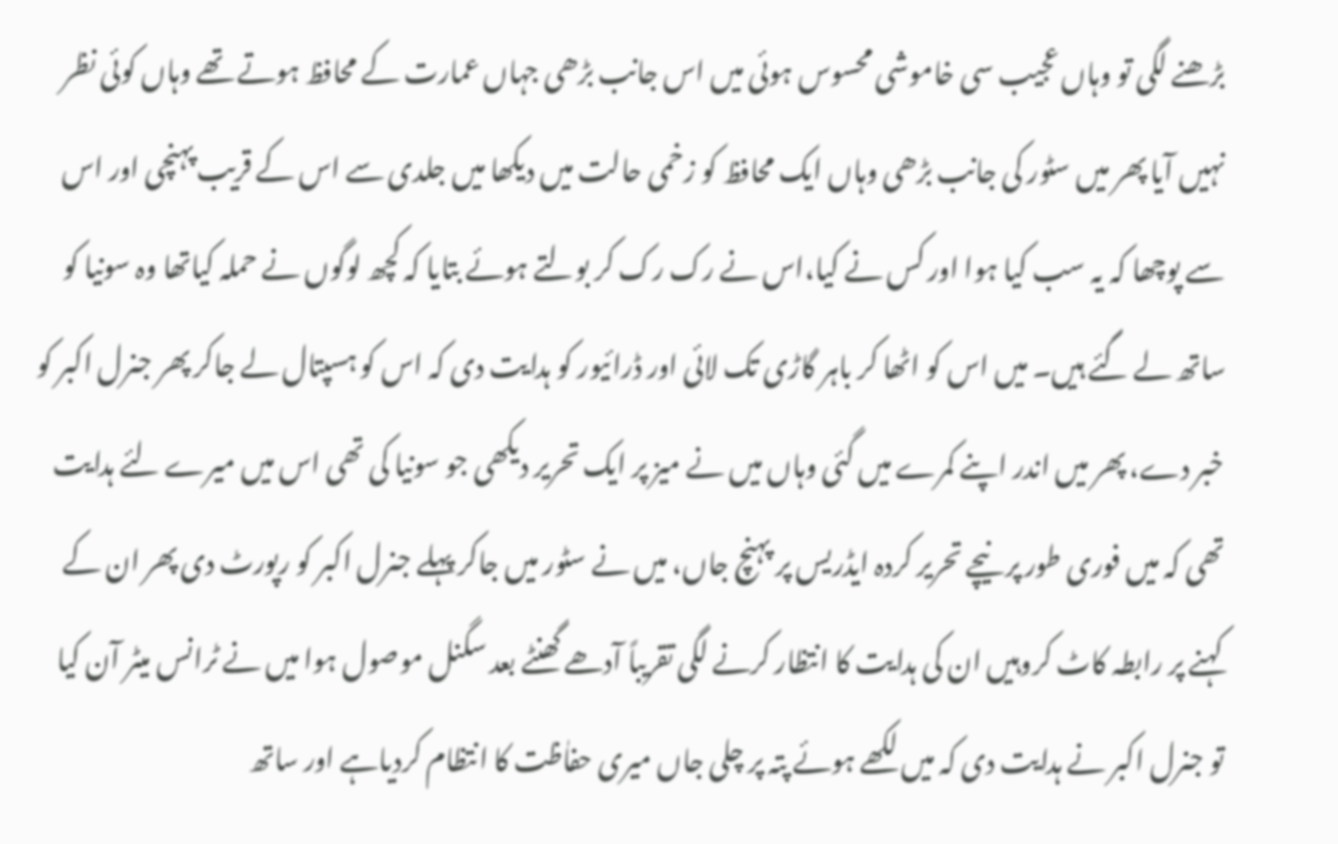بڑھنے لگی تو وہاں عجیب سی خاموشی محسوس ہوئی میں اس جانب بڑھی جہاں عمارت کے محافظ ہوتے تھے وہاں کوئی نظر نہیں آیا پھر میں سٹور کی جانب بڑھی وہاں ایک محافظ کو زخمی حالت میں دیکھا میں جلدی سے اس کے قریب پہنچی اور اس سے پوچھا کہ یہ سب کیا ہوا اور کس نے کیا،اس نے رک رک کر بولتے ہوئے بتایا کہ کچھ لوگوں نے حملہ کیاتھا وہ سونیا کو ساتھ لے گئے ہیں۔ میں اس کو اٹھا کر باہر گاڑی تک لائی اور ڈرائیور کو ہدایت دی کہ اس کو ہسپتال لے جاکر پھر جنرل اکبر کو خبر دے، پھر میں اندر اپنے کمرے میں گئی وہاں میں نے میز پر ایک تحریر دیکھی جو سونیا کی تھی اس میں میرے لئے ہدایت تھی کہ میں فوری طور پر نیچے تحریر کردہ ایڈریس پر پہنچ جاں، میں نے سٹور میں جاکر پہلے جنرل اکبر کو رپورٹ دی پھر ان کے کہنے پر رابطہ کاٹ کروہیں ان کی ہدایت کا انتظار کرنے لگی تقریباً آدھے گھنٹے بعد سگنل موصول ہوا میں نے ٹرانس میٹر آن کیا تو جنرل اکبر نے ہدایت دی کہ میں لکھے ہوئے پتہ پر چلی جاں میری حفاٰظت کا انتظام کردیاہے اور ساتھ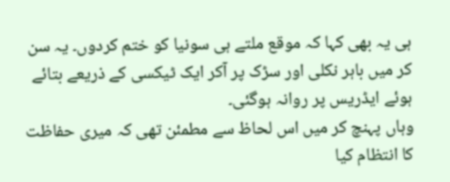ہی یہ بھی کہا کہ موقع ملتے ہی سونیا کو ختم کردوں۔ یہ سن کر میں باہر نکلی اور سڑک پر آکر ایک ٹیکسی کے ذریعے بتائے ہوئے ایڈریس پر روانہ ہوگئی۔
وہاں پہنچ کر میں اس لحاظ سے مطمئن تھی کہ میری حفاظت کا انتظام کیا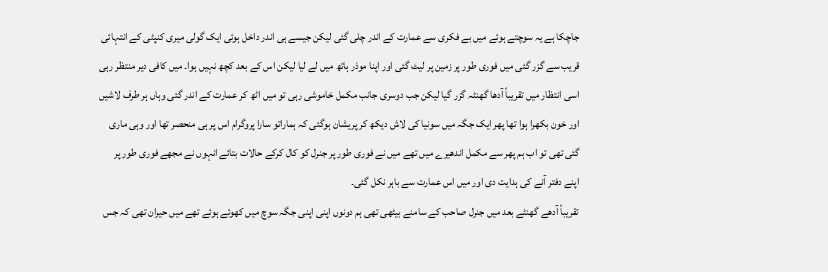جاچکا ہے یہ سوچتے ہوئے میں بے فکری سے عمارت کے اندر چلی گئی لیکن جیسے ہی اندر داخل ہوئی ایک گولی میری کنپٹی کے انتہائی قریب سے گزر گئی میں فوری طور پر زمین پر لیٹ گئی اور اپنا موذر ہاتھ میں لے لیا لیکن اس کے بعد کچھ نہیں ہوا۔ میں کافی دیر منتظر رہی اسی انتظار میں تقریباً آدھا گھنٹہ گزر گیا لیکن جب دوسری جانب مکمل خاموشی رہی تو میں اٹھ کر عمارت کے اندر گئی وہاں ہر طرف لاشیں اور خون بکھرا ہوا تھا پھر ایک جگہ میں سونیا کی لاش دیکھ کر پریشان ہوگئی کہ ہماراتو سارا پروگرام اس پر ہی منحصر تھا اور وہی ماری گئی تھی تو اب ہم پھر سے مکمل اندھیرے میں تھے میں نے فوری طور پر جنرل کو کال کرکے حالات بتائے انہوں نے مجھے فوری طور پر اپنے دفتر آنے کی ہدایت دی اور میں اس عمارت سے باہر نکل گئی۔
تقریباً آدھے گھنٹے بعد میں جنرل صاحب کے سامنے بیٹھی تھی ہم دونوں اپنی اپنی جگہ سوچ میں کھوئے ہوئے تھے میں حیران تھی کہ جس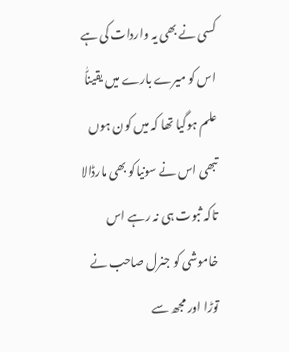کسی نے بھی یہ واردات کی ہے اس کو میرے بارے میں یقیناًٰ علم ہوگیا تھا کہ میں کون ہوں تبھی اس نے سونیاکو بھی مارڈالا تاکہ ثبوت ہی نہ رہے اس خاموشی کو جنرل صاحب نے توڑا اور مجھ سے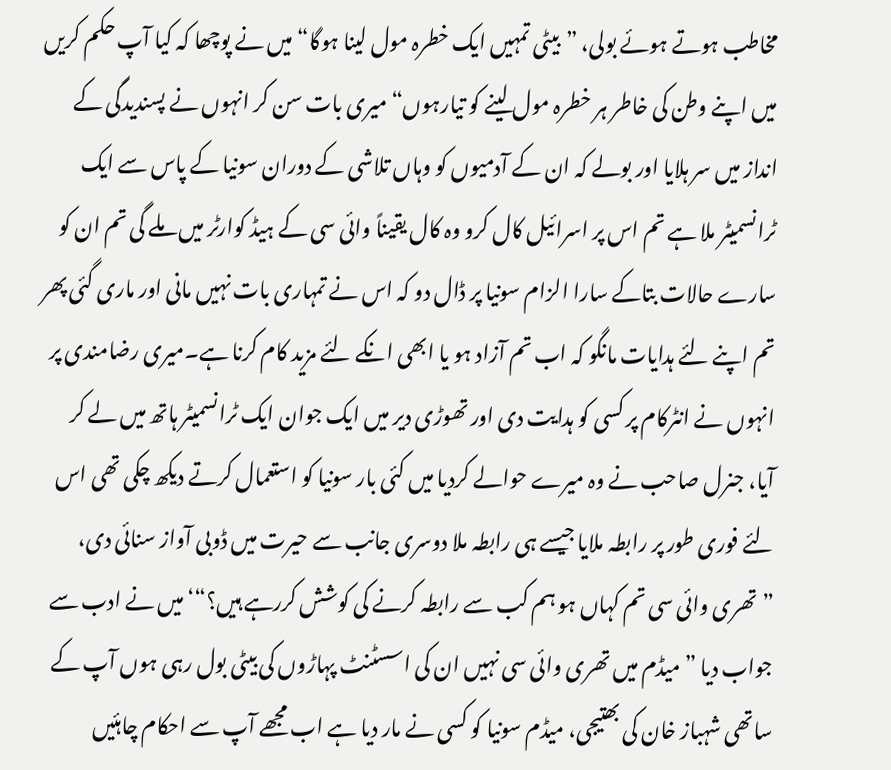مخاطب ہوتے ہوئے بولی، ”بیٹی تمہیں ایک خطرہ مول لینا ہوگا“ میں نے پوچھا کہ کیا آپ حکم کریں میں اپنے وطن کی خاطر ہر خطرہ مول لینے کو تیارہوں“ میری بات سن کر انہوں نے پسندیدگی کے انداز میں سر ہلایا اور بولے کہ ان کے آدمیوں کو وہاں تلاشی کے دوران سونیا کے پاس سے ایک ٹرانسمیٹر ملا ہے تم اس پر اسرائیل کال کرو وہ کال یقیناً وائی سی کے ہیڈ کوارٹر میں ملے گی تم ان کو سارے حالات بتاکے سارا الزام سونیا پر ڈال دو کہ اس نے تمہاری بات نہیں مانی اور ماری گئی پھر تم اپنے لئے ہدایات مانگو کہ اب تم آزاد ہو یا ابھی انکے لئے مزید کام کرنا ہے۔میری رضامندی پر انہوں نے انٹرکام پر کسی کو ہدایت دی اور تھوڑی دیر میں ایک جوان ایک ٹرانسمیٹر ہاتھ میں لے کر آیا، جنرل صاحب نے وہ میرے حوالے کردیا میں کئی بار سونیا کو استعمال کرتے دیکھ چکی تھی اس لئے فوری طور پر رابطہ ملایا جیسے ہی رابطہ ملا دوسری جانب سے حیرت میں ڈوبی آواز سنائی دی، ”تھری وائی سی تم کہاں ہو ہم کب سے رابطہ کرنے کی کوشش کررہے ہیں؟“‘ میں نے ادب سے جواب دیا ” میڈم میں تھری وائی سی نہیں ان کی اسسٹنٹ پہاڑوں کی بیٹی بول رہی ہوں آپ کے ساتھی شہباز خان کی بھتیجی، میڈم سونیا کو کسی نے مار دیا ہے اب مجھے آپ سے احکام چاہئیں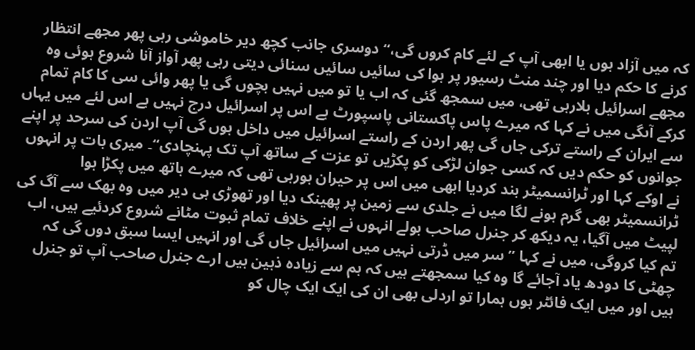کہ میں آزاد ہوں یا ابھی آپ کے لئے کام کروں گی،“ دوسری جانب کچھ دیر خاموشی رہی پھر مجھے انتظار کرنے کا حکم دیا اور چند منٹ رسیور پر ہوا کی سائیں سائیں سنائی دیتی رہی پھر آواز آنا شروع ہوئی وہ مجھے اسرائیل بلارہی تھی، میں سمجھ گئی کہ اب یا تو میں نہیں بچوں گی یا پھر وائی سی کا کام تمام کرکے آںگی میں نے کہا کہ میرے پاس پاکستانی پاسپورٹ ہے اس پر اسرائیل درج نہیں ہے اس لئے میں یہاں سے ایران کے راستے ترکی جاں گی پھر اردن کے راستے اسرائیل میں داخل ہوں گی آپ اردن کی سرحد پر اپنے جوانوں کو حکم دیں کہ کسی جوان لڑکی کو پکڑیں تو عزت کے ساتھ آپ تک پہنچادی“۔ میری بات پر انہوں نے اوکے کہا اور ٹرانسمیٹر بند کردیا ابھی میں اس پر حیران ہورہی تھی کہ میرے ہاتھ میں پکڑا ہوا ٹرانسمیٹر بھی گرم ہونے لگا میں نے جلدی سے زمین پر پھینک دیا اور تھوڑی ہی دیر میں وہ بھک سے آگ کی لپیٹ میں آگیا، یہ دیکھ کر جنرل صاحب بولے انہوں نے اپنے خلاف تمام ثبوت مٹانے شروع کردئیے ہیں، اب تم کیا کروگی، میں نے کہا ”سر میں ڈرتی نہیں میں اسرائیل جاں گی اور انہیں ایسا سبق دوں گی کہ چھٹی کا دودھ یاد آجائے گا وہ کیا سمجھتے ہیں کہ ہم سے زیادہ ذہین ہیں ارے جنرل صاحب آپ تو جنرل ہیں اور میں ایک فائٹر ہوں ہمارا تو اردلی بھی ان کی ایک ایک چال کو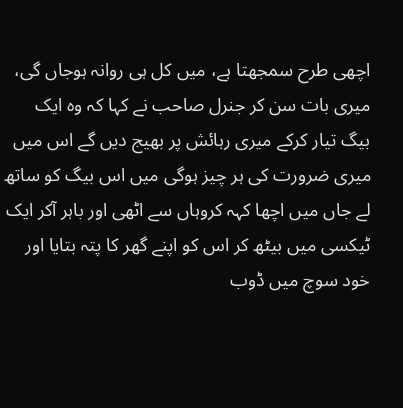اچھی طرح سمجھتا ہے، میں کل ہی روانہ ہوجاں گی، میری بات سن کر جنرل صاحب نے کہا کہ وہ ایک بیگ تیار کرکے میری رہائش پر بھیج دیں گے اس میں میری ضرورت کی ہر چیز ہوگی میں اس بیگ کو ساتھ لے جاں میں اچھا کہہ کروہاں سے اٹھی اور باہر آکر ایک ٹیکسی میں بیٹھ کر اس کو اپنے گھر کا پتہ بتایا اور خود سوچ میں ڈوب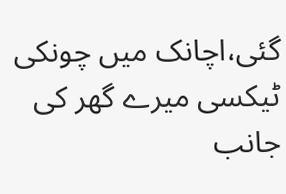گئی،اچانک میں چونکی ٹیکسی میرے گھر کی جانب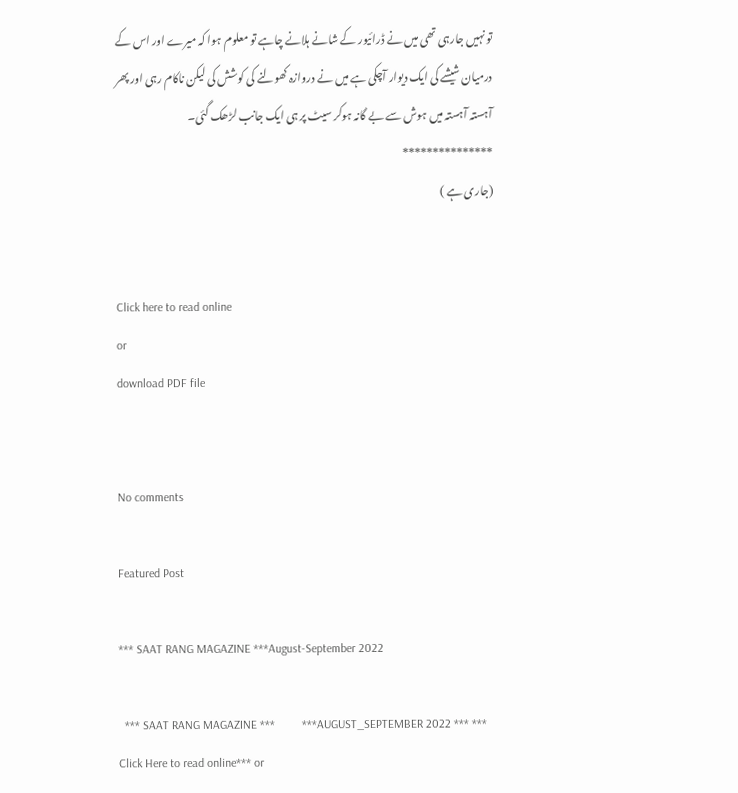تو نہیں جارہی تھی میں نے ڈرائیور کے شانے ہلانے چاہے تو معلوم ہوا کہ میرے اور اس کے درمیان شیشے کی ایک دیوار آچکی ہے میں نے دروازہ کھولنے کی کوشش کی لیکن ناکام رہی اور پھر آہستہ آہستہ میں ہوش سے بے گانہ ہوکر سیٹ پر ہی ایک جانب لڑھک گئی۔
***************
(جاری ہے )


Click here to read online
or
download PDF file


No comments

Featured Post

*** SAAT RANG MAGAZINE ***August-September 2022

  *** SAAT RANG MAGAZINE ***         ***AUGUST_SEPTEMBER 2022 *** *** Click Here to read online*** or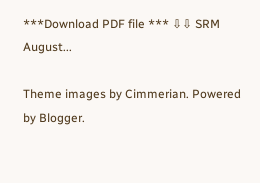***Download PDF file *** ⇩⇩ SRM August...

Theme images by Cimmerian. Powered by Blogger.